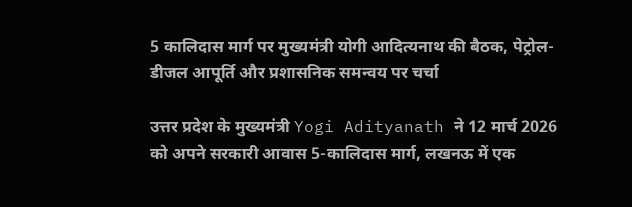5 कालिदास मार्ग पर मुख्यमंत्री योगी आदित्यनाथ की बैठक, पेट्रोल-डीजल आपूर्ति और प्रशासनिक समन्वय पर चर्चा

उत्तर प्रदेश के मुख्यमंत्री Yogi Adityanath ने 12 मार्च 2026 को अपने सरकारी आवास 5-कालिदास मार्ग, लखनऊ में एक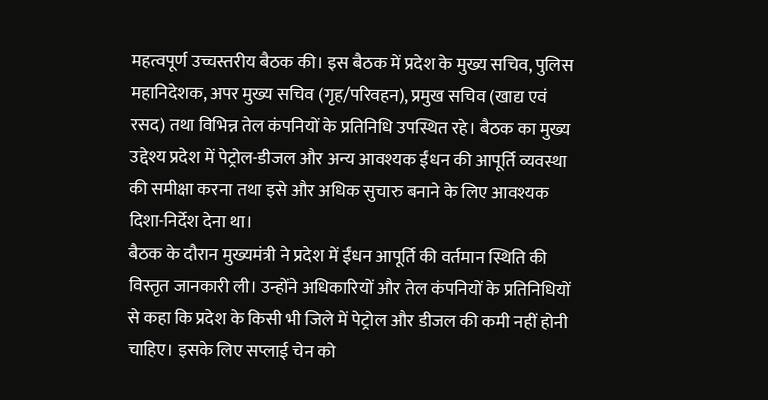महत्वपूर्ण उच्चस्तरीय बैठक की। इस बैठक में प्रदेश के मुख्य सचिव, पुलिस महानिदेशक, अपर मुख्य सचिव (गृह/परिवहन), प्रमुख सचिव (खाद्य एवं रसद) तथा विभिन्न तेल कंपनियों के प्रतिनिधि उपस्थित रहे। बैठक का मुख्य उद्देश्य प्रदेश में पेट्रोल-डीजल और अन्य आवश्यक ईंधन की आपूर्ति व्यवस्था की समीक्षा करना तथा इसे और अधिक सुचारु बनाने के लिए आवश्यक दिशा-निर्देश देना था।
बैठक के दौरान मुख्यमंत्री ने प्रदेश में ईंधन आपूर्ति की वर्तमान स्थिति की विस्तृत जानकारी ली। उन्होंने अधिकारियों और तेल कंपनियों के प्रतिनिधियों से कहा कि प्रदेश के किसी भी जिले में पेट्रोल और डीजल की कमी नहीं होनी चाहिए। इसके लिए सप्लाई चेन को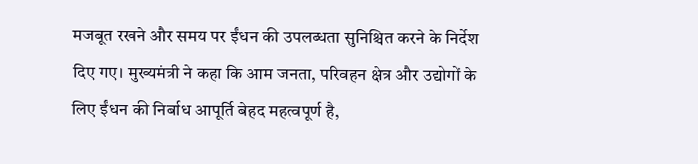मजबूत रखने और समय पर ईंधन की उपलब्धता सुनिश्चित करने के निर्देश दिए गए। मुख्यमंत्री ने कहा कि आम जनता, परिवहन क्षेत्र और उद्योगों के लिए ईंधन की निर्बाध आपूर्ति बेहद महत्वपूर्ण है,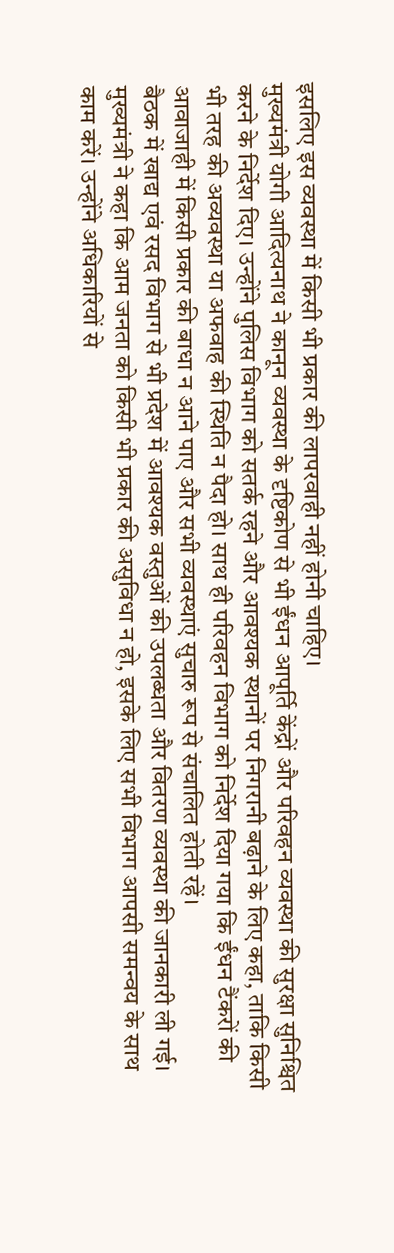इसलिए इस व्यवस्था में किसी भी प्रकार की लापरवाही नहीं होनी चाहिए।
मुख्यमंत्री योगी आदित्यनाथ ने कानून व्यवस्था के दृष्टिकोण से भी ईंधन आपूर्ति केंद्रों और परिवहन व्यवस्था की सुरक्षा सुनिश्चित करने के निर्देश दिए। उन्होंने पुलिस विभाग को सतर्क रहने और आवश्यक स्थानों पर निगरानी बढ़ाने के लिए कहा, ताकि किसी भी तरह की अव्यवस्था या अफवाह की स्थिति न पैदा हो। साथ ही परिवहन विभाग को निर्देश दिया गया कि ईंधन टैंकरों की आवाजाही में किसी प्रकार की बाधा न आने पाए और सभी व्यवस्थाएं सुचारु रूप से संचालित होती रहें।
बैठक में खाद्य एवं रसद विभाग से भी प्रदेश में आवश्यक वस्तुओं की उपलब्धता और वितरण व्यवस्था की जानकारी ली गई। मुख्यमंत्री ने कहा कि आम जनता को किसी भी प्रकार की असुविधा न हो, इसके लिए सभी विभाग आपसी समन्वय के साथ काम करें। उन्होंने अधिकारियों से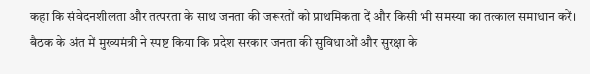कहा कि संवेदनशीलता और तत्परता के साथ जनता की जरूरतों को प्राथमिकता दें और किसी भी समस्या का तत्काल समाधान करें।
बैठक के अंत में मुख्यमंत्री ने स्पष्ट किया कि प्रदेश सरकार जनता की सुविधाओं और सुरक्षा के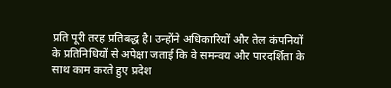प्रति पूरी तरह प्रतिबद्ध है। उन्होंने अधिकारियों और तेल कंपनियों के प्रतिनिधियों से अपेक्षा जताई कि वे समन्वय और पारदर्शिता के साथ काम करते हुए प्रदेश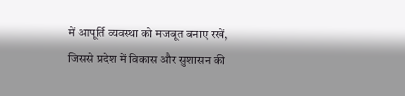में आपूर्ति व्यवस्था को मजबूत बनाए रखें, जिससे प्रदेश में विकास और सुशासन की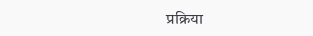प्रक्रिया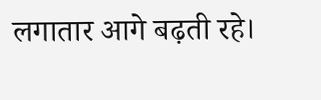लगातार आगे बढ़ती रहे।